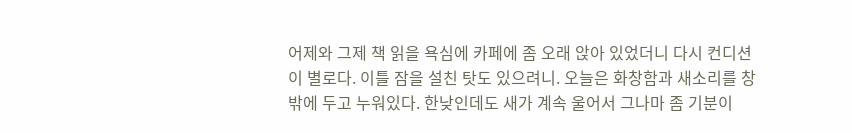어제와 그제 책 읽을 욕심에 카페에 좀 오래 앉아 있었더니 다시 컨디션이 별로다. 이틀 잠을 설친 탓도 있으려니. 오늘은 화창함과 새소리를 창 밖에 두고 누워있다. 한낮인데도 새가 계속 울어서 그나마 좀 기분이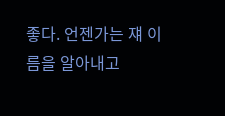좋다. 언젠가는 쟤 이름을 알아내고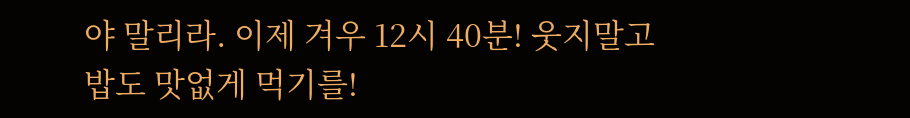야 말리라. 이제 겨우 12시 40분! 웃지말고 밥도 맛없게 먹기를!